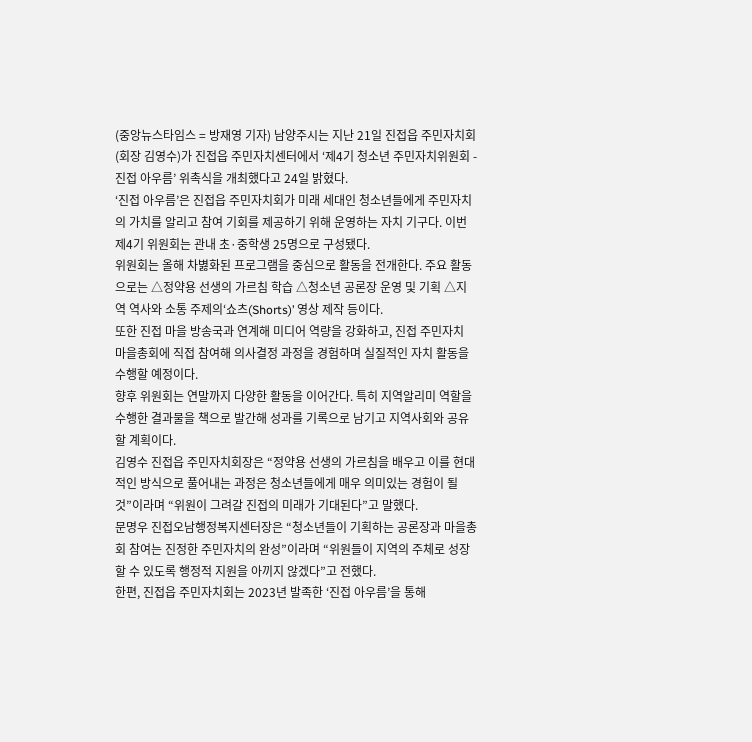(중앙뉴스타임스 = 방재영 기자) 남양주시는 지난 21일 진접읍 주민자치회(회장 김영수)가 진접읍 주민자치센터에서 ‘제4기 청소년 주민자치위원회 - 진접 아우름’ 위촉식을 개최했다고 24일 밝혔다.
‘진접 아우름’은 진접읍 주민자치회가 미래 세대인 청소년들에게 주민자치의 가치를 알리고 참여 기회를 제공하기 위해 운영하는 자치 기구다. 이번 제4기 위원회는 관내 초·중학생 25명으로 구성됐다.
위원회는 올해 차볋화된 프로그램을 중심으로 활동을 전개한다. 주요 활동으로는 △정약용 선생의 가르침 학습 △청소년 공론장 운영 및 기획 △지역 역사와 소통 주제의‘쇼츠(Shorts)’ 영상 제작 등이다.
또한 진접 마을 방송국과 연계해 미디어 역량을 강화하고, 진접 주민자치 마을총회에 직접 참여해 의사결정 과정을 경험하며 실질적인 자치 활동을 수행할 예정이다.
향후 위원회는 연말까지 다양한 활동을 이어간다. 특히 지역알리미 역할을 수행한 결과물을 책으로 발간해 성과를 기록으로 남기고 지역사회와 공유할 계획이다.
김영수 진접읍 주민자치회장은 “정약용 선생의 가르침을 배우고 이를 현대적인 방식으로 풀어내는 과정은 청소년들에게 매우 의미있는 경험이 될 것”이라며 “위원이 그려갈 진접의 미래가 기대된다”고 말했다.
문명우 진접오남행정복지센터장은 “청소년들이 기획하는 공론장과 마을총회 참여는 진정한 주민자치의 완성”이라며 “위원들이 지역의 주체로 성장할 수 있도록 행정적 지원을 아끼지 않겠다”고 전했다.
한편, 진접읍 주민자치회는 2023년 발족한 ‘진접 아우름’을 통해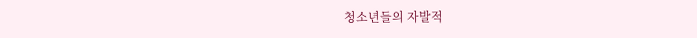청소년들의 자발적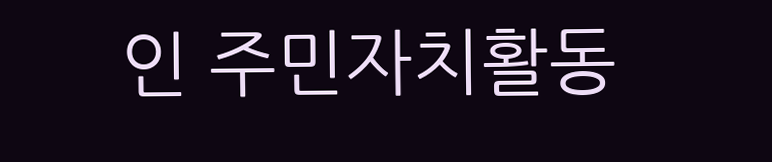인 주민자치활동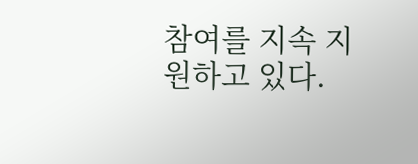참여를 지속 지원하고 있다.